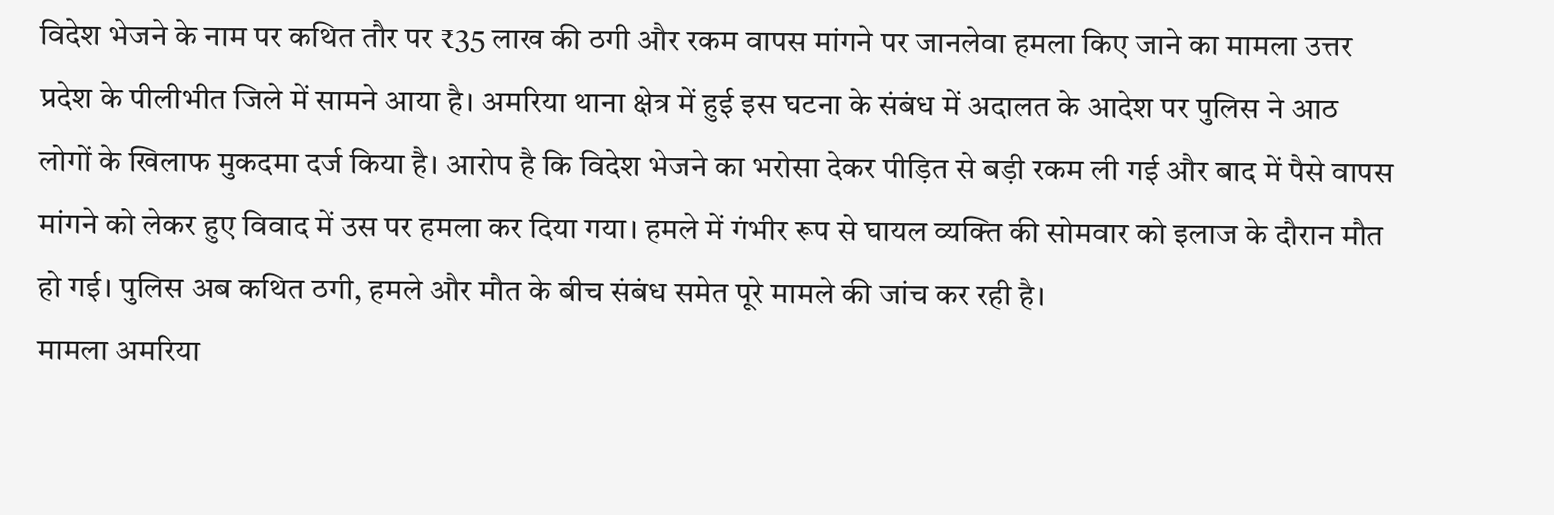विदेश भेजने के नाम पर कथित तौर पर ₹35 लाख की ठगी और रकम वापस मांगने पर जानलेवा हमला किए जाने का मामला उत्तर प्रदेश के पीलीभीत जिले में सामने आया है। अमरिया थाना क्षेत्र में हुई इस घटना के संबंध में अदालत के आदेश पर पुलिस ने आठ लोगों के खिलाफ मुकदमा दर्ज किया है। आरोप है कि विदेश भेजने का भरोसा देकर पीड़ित से बड़ी रकम ली गई और बाद में पैसे वापस मांगने को लेकर हुए विवाद में उस पर हमला कर दिया गया। हमले में गंभीर रूप से घायल व्यक्ति की सोमवार को इलाज के दौरान मौत हो गई। पुलिस अब कथित ठगी, हमले और मौत के बीच संबंध समेत पूरे मामले की जांच कर रही है।
मामला अमरिया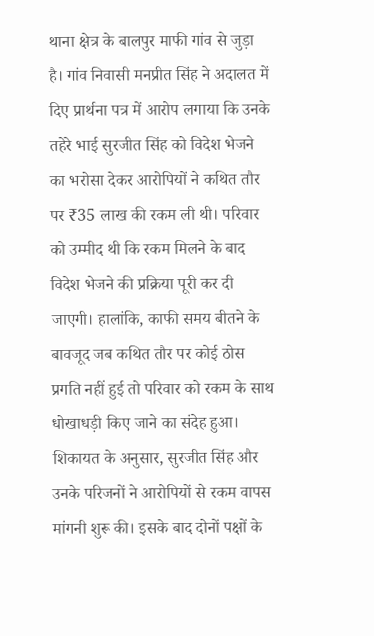थाना क्षेत्र के बालपुर माफी गांव से जुड़ा है। गांव निवासी मनप्रीत सिंह ने अदालत में दिए प्रार्थना पत्र में आरोप लगाया कि उनके तहेरे भाई सुरजीत सिंह को विदेश भेजने का भरोसा देकर आरोपियों ने कथित तौर पर ₹35 लाख की रकम ली थी। परिवार को उम्मीद थी कि रकम मिलने के बाद विदेश भेजने की प्रक्रिया पूरी कर दी जाएगी। हालांकि, काफी समय बीतने के बावजूद जब कथित तौर पर कोई ठोस प्रगति नहीं हुई तो परिवार को रकम के साथ धोखाधड़ी किए जाने का संदेह हुआ।
शिकायत के अनुसार, सुरजीत सिंह और उनके परिजनों ने आरोपियों से रकम वापस मांगनी शुरू की। इसके बाद दोनों पक्षों के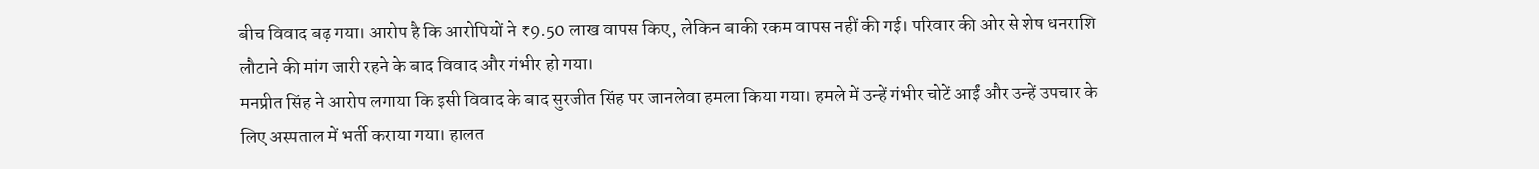बीच विवाद बढ़ गया। आरोप है कि आरोपियों ने ₹9.50 लाख वापस किए, लेकिन बाकी रकम वापस नहीं की गई। परिवार की ओर से शेष धनराशि लौटाने की मांग जारी रहने के बाद विवाद और गंभीर हो गया।
मनप्रीत सिंह ने आरोप लगाया कि इसी विवाद के बाद सुरजीत सिंह पर जानलेवा हमला किया गया। हमले में उन्हें गंभीर चोटें आईं और उन्हें उपचार के लिए अस्पताल में भर्ती कराया गया। हालत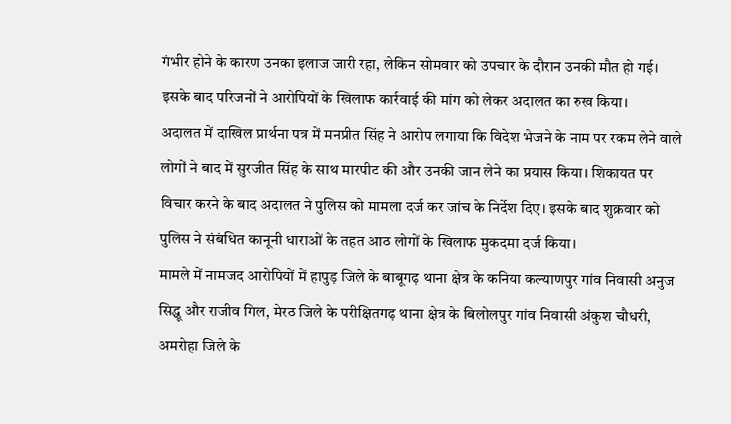गंभीर होने के कारण उनका इलाज जारी रहा, लेकिन सोमवार को उपचार के दौरान उनकी मौत हो गई। इसके बाद परिजनों ने आरोपियों के खिलाफ कार्रवाई की मांग को लेकर अदालत का रुख किया।
अदालत में दाखिल प्रार्थना पत्र में मनप्रीत सिंह ने आरोप लगाया कि विदेश भेजने के नाम पर रकम लेने वाले लोगों ने बाद में सुरजीत सिंह के साथ मारपीट की और उनकी जान लेने का प्रयास किया। शिकायत पर विचार करने के बाद अदालत ने पुलिस को मामला दर्ज कर जांच के निर्देश दिए। इसके बाद शुक्रवार को पुलिस ने संबंधित कानूनी धाराओं के तहत आठ लोगों के खिलाफ मुकदमा दर्ज किया।
मामले में नामजद आरोपियों में हापुड़ जिले के बाबूगढ़ थाना क्षेत्र के कनिया कल्याणपुर गांव निवासी अनुज सिद्धू और राजीव गिल, मेरठ जिले के परीक्षितगढ़ थाना क्षेत्र के बिलोलपुर गांव निवासी अंकुश चौधरी, अमरोहा जिले के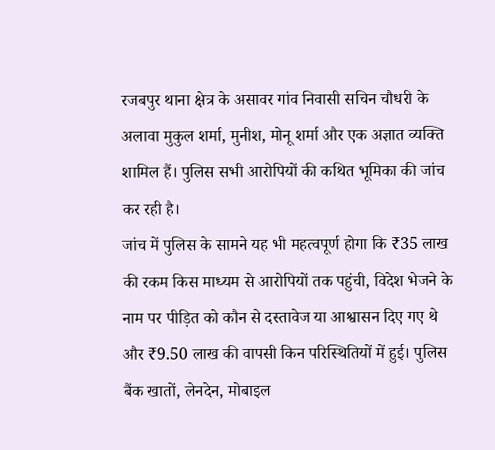रजबपुर थाना क्षेत्र के असावर गांव निवासी सचिन चौधरी के अलावा मुकुल शर्मा, मुनीश, मोनू शर्मा और एक अज्ञात व्यक्ति शामिल हैं। पुलिस सभी आरोपियों की कथित भूमिका की जांच कर रही है।
जांच में पुलिस के सामने यह भी महत्वपूर्ण होगा कि ₹35 लाख की रकम किस माध्यम से आरोपियों तक पहुंची, विदेश भेजने के नाम पर पीड़ित को कौन से दस्तावेज या आश्वासन दिए गए थे और ₹9.50 लाख की वापसी किन परिस्थितियों में हुई। पुलिस बैंक खातों, लेनदेन, मोबाइल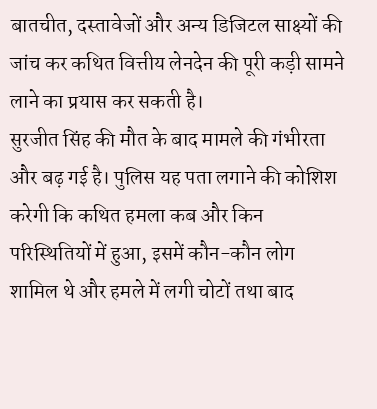बातचीत, दस्तावेजों और अन्य डिजिटल साक्ष्यों की जांच कर कथित वित्तीय लेनदेन की पूरी कड़ी सामने लाने का प्रयास कर सकती है।
सुरजीत सिंह की मौत के बाद मामले की गंभीरता और बढ़ गई है। पुलिस यह पता लगाने की कोशिश करेगी कि कथित हमला कब और किन परिस्थितियों में हुआ, इसमें कौन-कौन लोग शामिल थे और हमले में लगी चोटों तथा बाद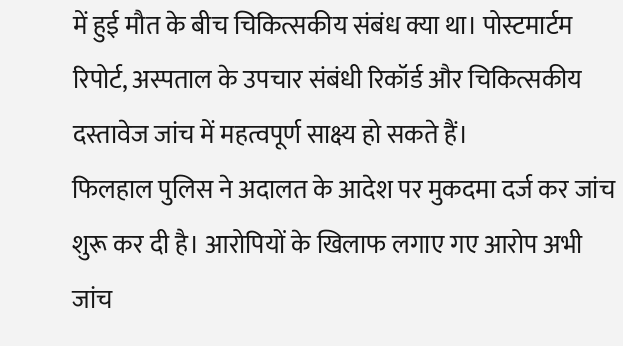में हुई मौत के बीच चिकित्सकीय संबंध क्या था। पोस्टमार्टम रिपोर्ट, अस्पताल के उपचार संबंधी रिकॉर्ड और चिकित्सकीय दस्तावेज जांच में महत्वपूर्ण साक्ष्य हो सकते हैं।
फिलहाल पुलिस ने अदालत के आदेश पर मुकदमा दर्ज कर जांच शुरू कर दी है। आरोपियों के खिलाफ लगाए गए आरोप अभी जांच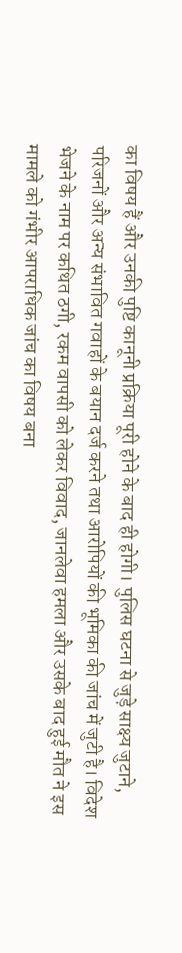का विषय हैं और उनकी पुष्टि कानूनी प्रक्रिया पूरी होने के बाद ही होगी। पुलिस घटना से जुड़े साक्ष्य जुटाने, परिजनों और अन्य संभावित गवाहों के बयान दर्ज करने तथा आरोपियों की भूमिका की जांच में जुटी है। विदेश भेजने के नाम पर कथित ठगी, रकम वापसी को लेकर विवाद, जानलेवा हमला और उसके बाद हुई मौत ने इस मामले को गंभीर आपराधिक जांच का विषय बना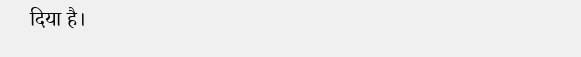दिया है।